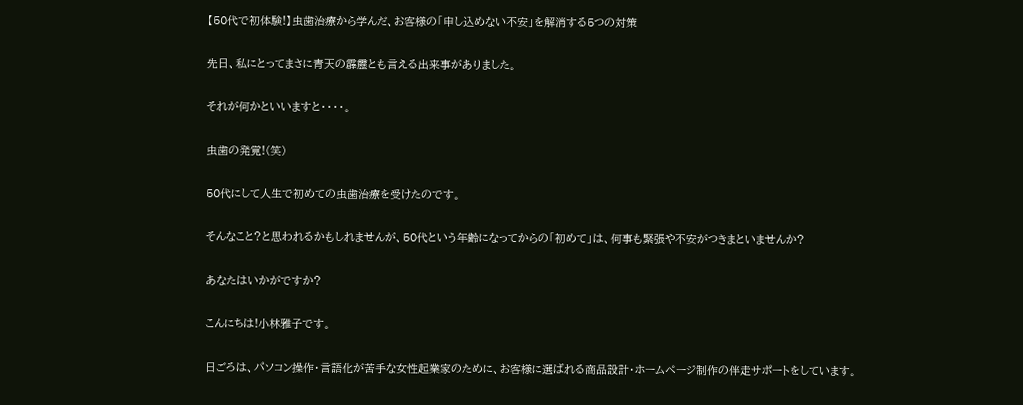【50代で初体験!】虫歯治療から学んだ、お客様の「申し込めない不安」を解消する5つの対策

先日、私にとってまさに青天の霹靂とも言える出来事がありました。

それが何かといいますと・・・・。

虫歯の発覚!(笑)

50代にして人生で初めての虫歯治療を受けたのです。

そんなこと?と思われるかもしれませんが、50代という年齢になってからの「初めて」は、何事も緊張や不安がつきまといませんか?

あなたはいかがですか?

こんにちは!小林雅子です。

日ごろは、パソコン操作・言語化が苦手な女性起業家のために、お客様に選ばれる商品設計・ホームページ制作の伴走サポートをしています。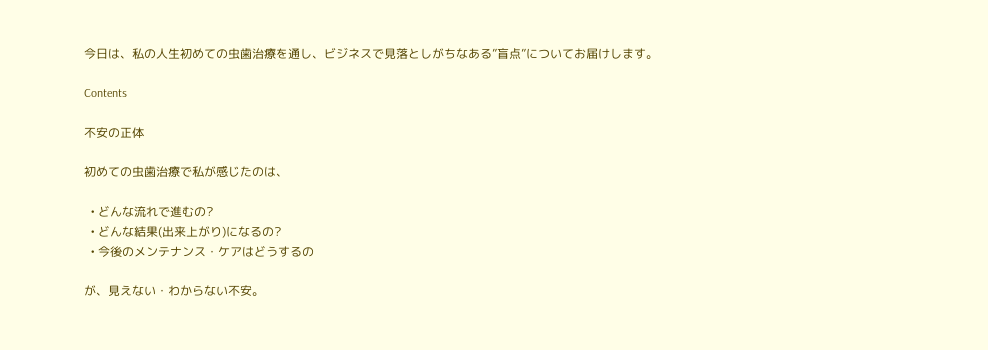今日は、私の人生初めての虫歯治療を通し、ビジネスで見落としがちなある”盲点”についてお届けします。

Contents

不安の正体

初めての虫歯治療で私が感じたのは、

  • どんな流れで進むの?
  • どんな結果(出来上がり)になるの?
  • 今後のメンテナンス・ケアはどうするの

が、見えない・わからない不安。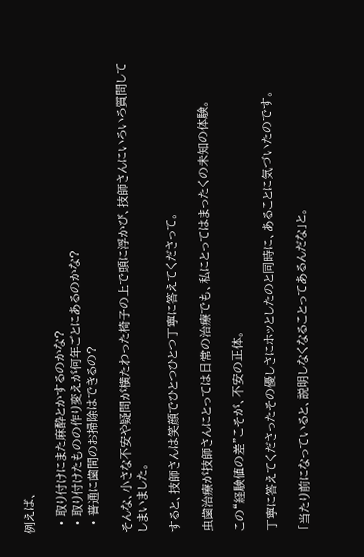例えば、

  • 取り付けにまた麻酔とかするのかな?
  • 取り付けたものの作り変えが何年ごとにあるのかな?
  • 普通に歯間のお掃除はできるの?

そんな、小さな不安や疑問が横たわった椅子の上で頭に浮かび、技師さんにいろいろ質問してしまいました。

すると、技師さんは笑顔でひとつひとつ丁寧に答えてくださって。

虫歯治療が技師さんにとっては日常の治療でも、私にとってはまったくの未知の体験。

この“経験値の差”こそが、不安の正体。

丁寧に答えてくださったその優しさにホッとしたのと同時に、あることに気づいたのです。

「当たり前になっていると、説明しなくなることってあるんだな」と。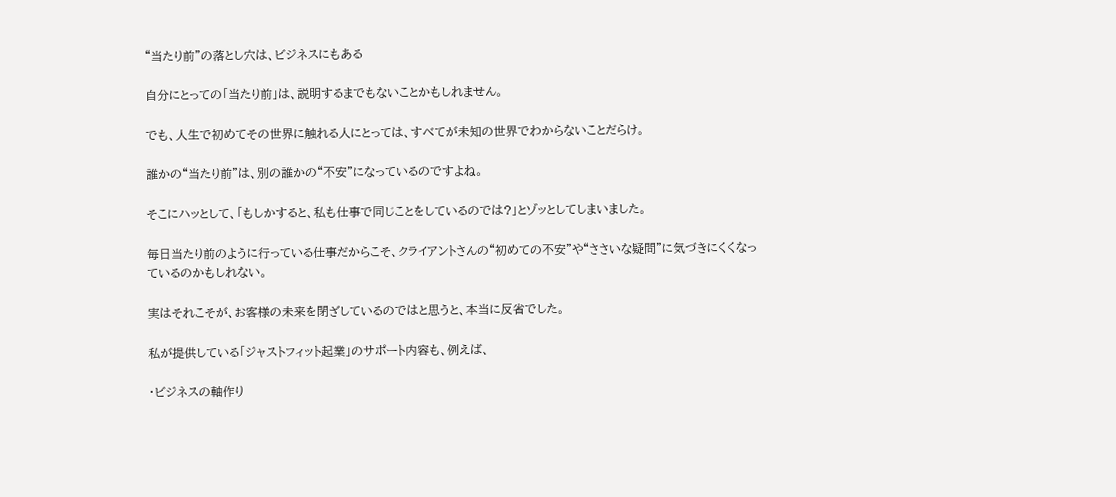“当たり前”の落とし穴は、ビジネスにもある

自分にとっての「当たり前」は、説明するまでもないことかもしれません。

でも、人生で初めてその世界に触れる人にとっては、すべてが未知の世界でわからないことだらけ。

誰かの“当たり前”は、別の誰かの“不安”になっているのですよね。

そこにハッとして、「もしかすると、私も仕事で同じことをしているのでは?」とゾッとしてしまいました。

毎日当たり前のように行っている仕事だからこそ、クライアントさんの“初めての不安”や“ささいな疑問”に気づきにくくなっているのかもしれない。

実はそれこそが、お客様の未来を閉ざしているのではと思うと、本当に反省でした。

私が提供している「ジャストフィット起業」のサポート内容も、例えば、

・ビジネスの軸作り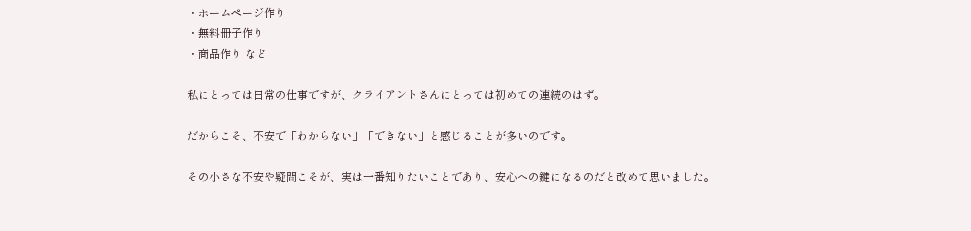・ホームページ作り
・無料冊子作り
・商品作り など

私にとっては日常の仕事ですが、クライアントさんにとっては初めての連続のはず。

だからこそ、不安で「わからない」「できない」と感じることが多いのです。

その小さな不安や疑問こそが、実は一番知りたいことであり、安心への鍵になるのだと改めて思いました。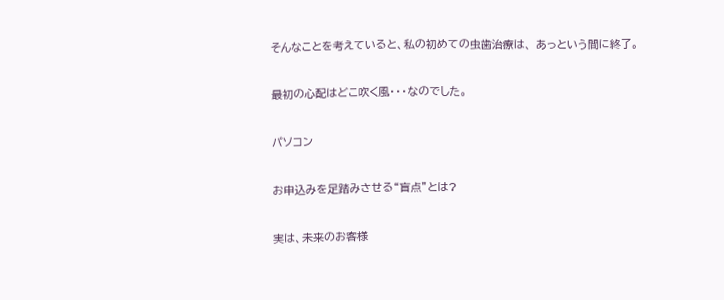そんなことを考えていると、私の初めての虫歯治療は、 あっという間に終了。

最初の心配はどこ吹く風・・・なのでした。

パソコン

お申込みを足踏みさせる“盲点”とは?

実は、未来のお客様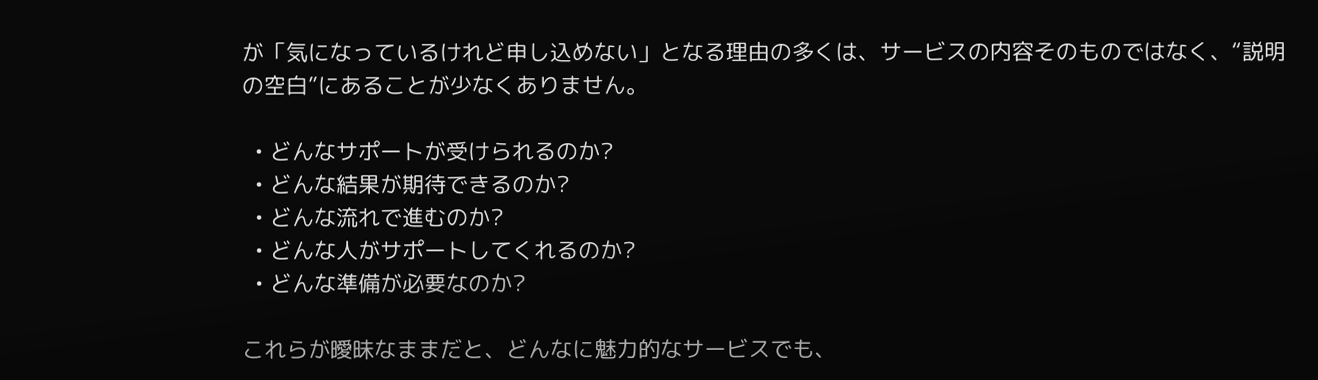が「気になっているけれど申し込めない」となる理由の多くは、サービスの内容そのものではなく、“説明の空白”にあることが少なくありません。

  • どんなサポートが受けられるのか?
  • どんな結果が期待できるのか?
  • どんな流れで進むのか?
  • どんな人がサポートしてくれるのか?
  • どんな準備が必要なのか?

これらが曖昧なままだと、どんなに魅力的なサービスでも、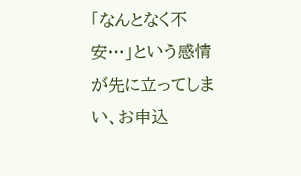「なんとなく不安…」という感情が先に立ってしまい、お申込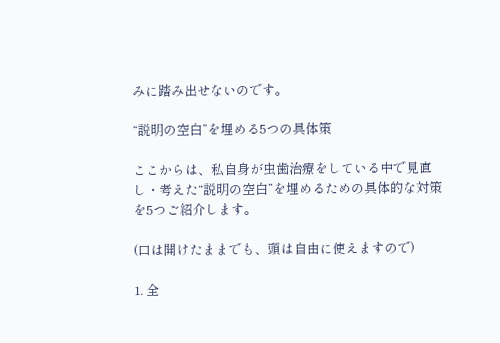みに踏み出せないのです。

“説明の空白”を埋める5つの具体策

ここからは、私自身が虫歯治療をしている中で見直し・考えた“説明の空白”を埋めるための具体的な対策を5つご紹介します。

(口は開けたままでも、頭は自由に使えますので)

1. 全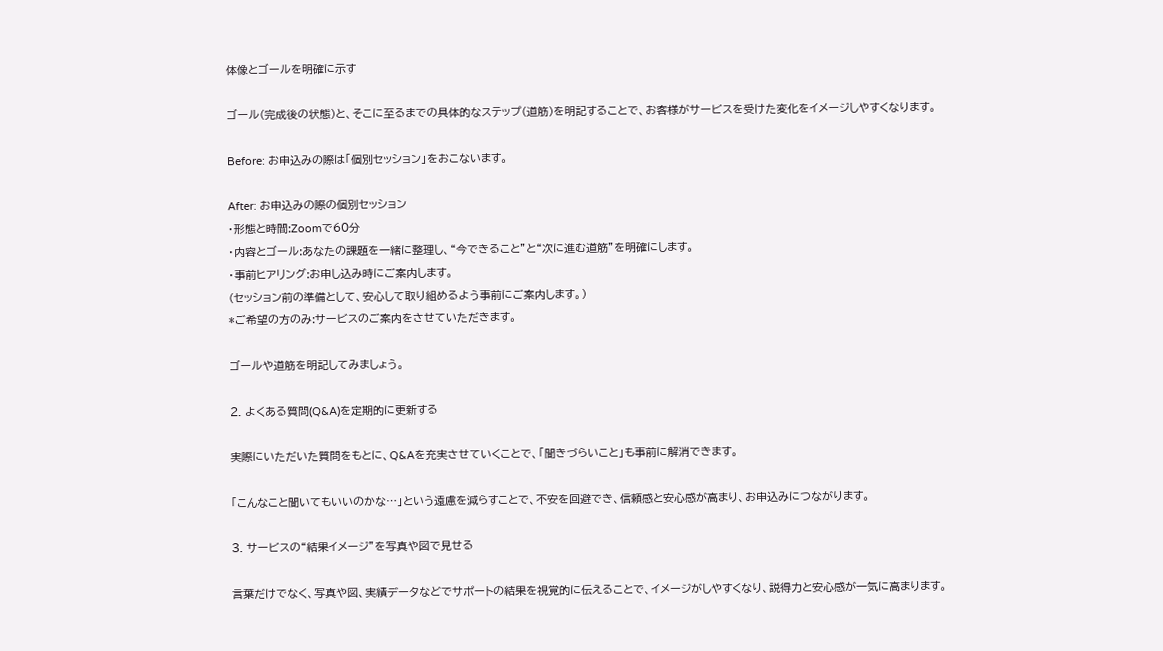体像とゴールを明確に示す

ゴール(完成後の状態)と、そこに至るまでの具体的なステップ(道筋)を明記することで、お客様がサービスを受けた変化をイメージしやすくなります。

Before: お申込みの際は「個別セッション」をおこないます。

After: お申込みの際の個別セッション
・形態と時間:Zoomで60分
・内容とゴール:あなたの課題を一緒に整理し、“今できること”と“次に進む道筋”を明確にします。
・事前ヒアリング:お申し込み時にご案内します。
(セッション前の準備として、安心して取り組めるよう事前にご案内します。)
*ご希望の方のみ:サービスのご案内をさせていただきます。

ゴールや道筋を明記してみましょう。

2. よくある質問(Q&A)を定期的に更新する

実際にいただいた質問をもとに、Q&Aを充実させていくことで、「聞きづらいこと」も事前に解消できます。

「こんなこと聞いてもいいのかな…」という遠慮を減らすことで、不安を回避でき、信頼感と安心感が高まり、お申込みにつながります。

3. サービスの“結果イメージ”を写真や図で見せる

言葉だけでなく、写真や図、実績データなどでサポートの結果を視覚的に伝えることで、イメージがしやすくなり、説得力と安心感が一気に高まります。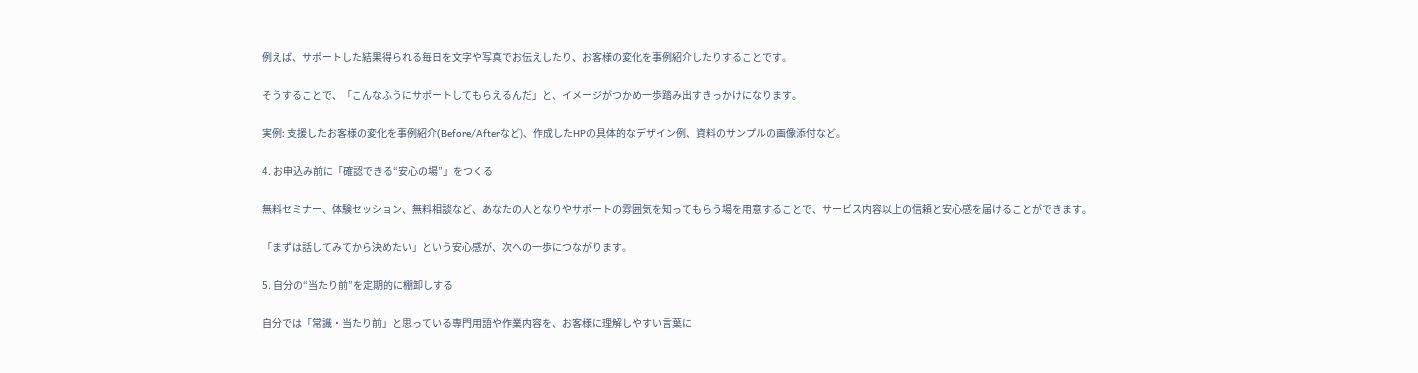例えば、サポートした結果得られる毎日を文字や写真でお伝えしたり、お客様の変化を事例紹介したりすることです。

そうすることで、「こんなふうにサポートしてもらえるんだ」と、イメージがつかめ一歩踏み出すきっかけになります。

実例: 支援したお客様の変化を事例紹介(Before/Afterなど)、作成したHPの具体的なデザイン例、資料のサンプルの画像添付など。

4. お申込み前に「確認できる“安心の場”」をつくる

無料セミナー、体験セッション、無料相談など、あなたの人となりやサポートの雰囲気を知ってもらう場を用意することで、サービス内容以上の信頼と安心感を届けることができます。

「まずは話してみてから決めたい」という安心感が、次への一歩につながります。

5. 自分の“当たり前”を定期的に棚卸しする

自分では「常識・当たり前」と思っている専門用語や作業内容を、お客様に理解しやすい言葉に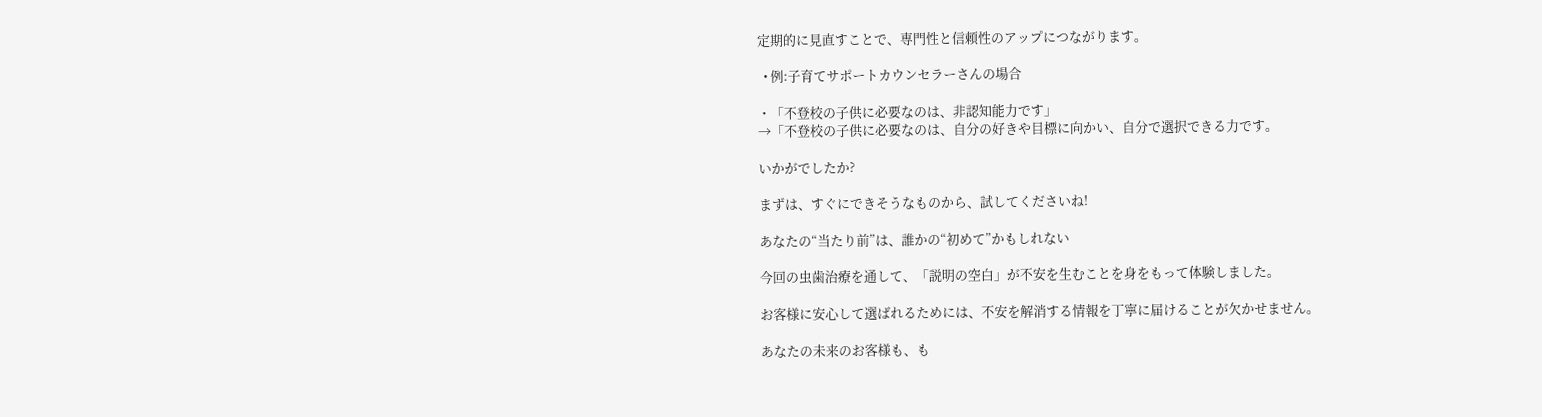定期的に見直すことで、専門性と信頼性のアップにつながります。

  • 例:子育てサポートカウンセラーさんの場合

・「不登校の子供に必要なのは、非認知能力です」
→「不登校の子供に必要なのは、自分の好きや目標に向かい、自分で選択できる力です。

いかがでしたか?

まずは、すぐにできそうなものから、試してくださいね!

あなたの“当たり前”は、誰かの“初めて”かもしれない

今回の虫歯治療を通して、「説明の空白」が不安を生むことを身をもって体験しました。

お客様に安心して選ばれるためには、不安を解消する情報を丁寧に届けることが欠かせません。

あなたの未来のお客様も、も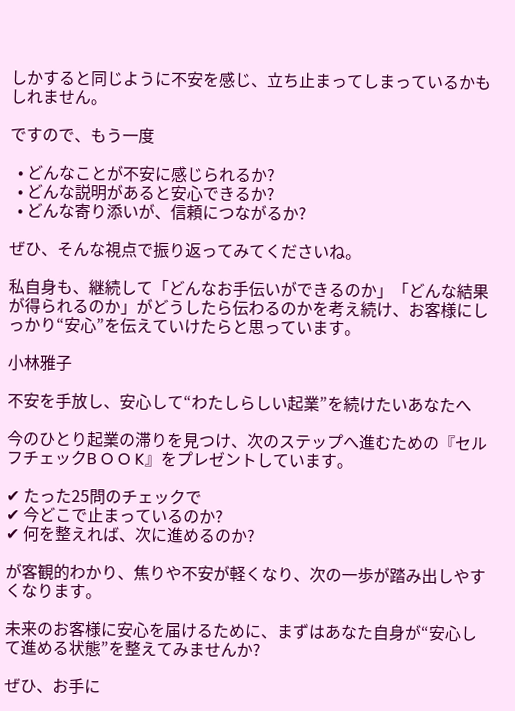しかすると同じように不安を感じ、立ち止まってしまっているかもしれません。

ですので、もう一度

  • どんなことが不安に感じられるか?
  • どんな説明があると安心できるか?
  • どんな寄り添いが、信頼につながるか?

ぜひ、そんな視点で振り返ってみてくださいね。

私自身も、継続して「どんなお手伝いができるのか」「どんな結果が得られるのか」がどうしたら伝わるのかを考え続け、お客様にしっかり“安心”を伝えていけたらと思っています。

小林雅子

不安を手放し、安心して“わたしらしい起業”を続けたいあなたへ

今のひとり起業の滞りを見つけ、次のステップへ進むための『セルフチェックB O O K』をプレゼントしています。

✔ たった25問のチェックで
✔ 今どこで止まっているのか?
✔ 何を整えれば、次に進めるのか?

が客観的わかり、焦りや不安が軽くなり、次の一歩が踏み出しやすくなります。

未来のお客様に安心を届けるために、まずはあなた自身が“安心して進める状態”を整えてみませんか?

ぜひ、お手に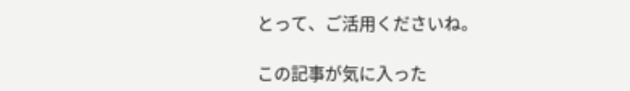とって、ご活用くださいね。

この記事が気に入った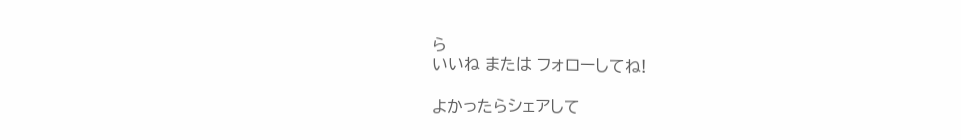ら
いいね または フォローしてね!

よかったらシェアして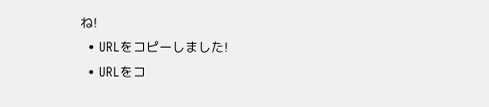ね!
  • URLをコピーしました!
  • URLをコ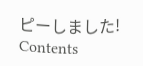ピーしました!
Contents